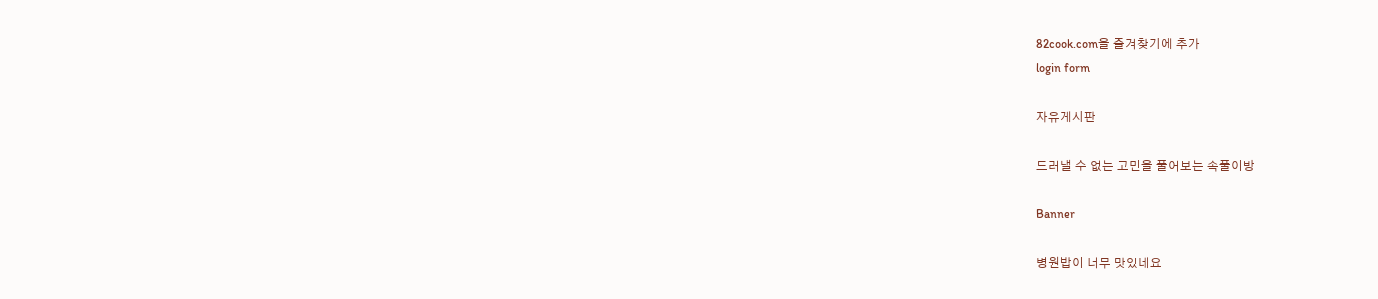82cook.com을 즐겨찾기에 추가
login form

자유게시판

드러낼 수 없는 고민을 풀어보는 속풀이방

Banner

병원밥이 너무 맛있네요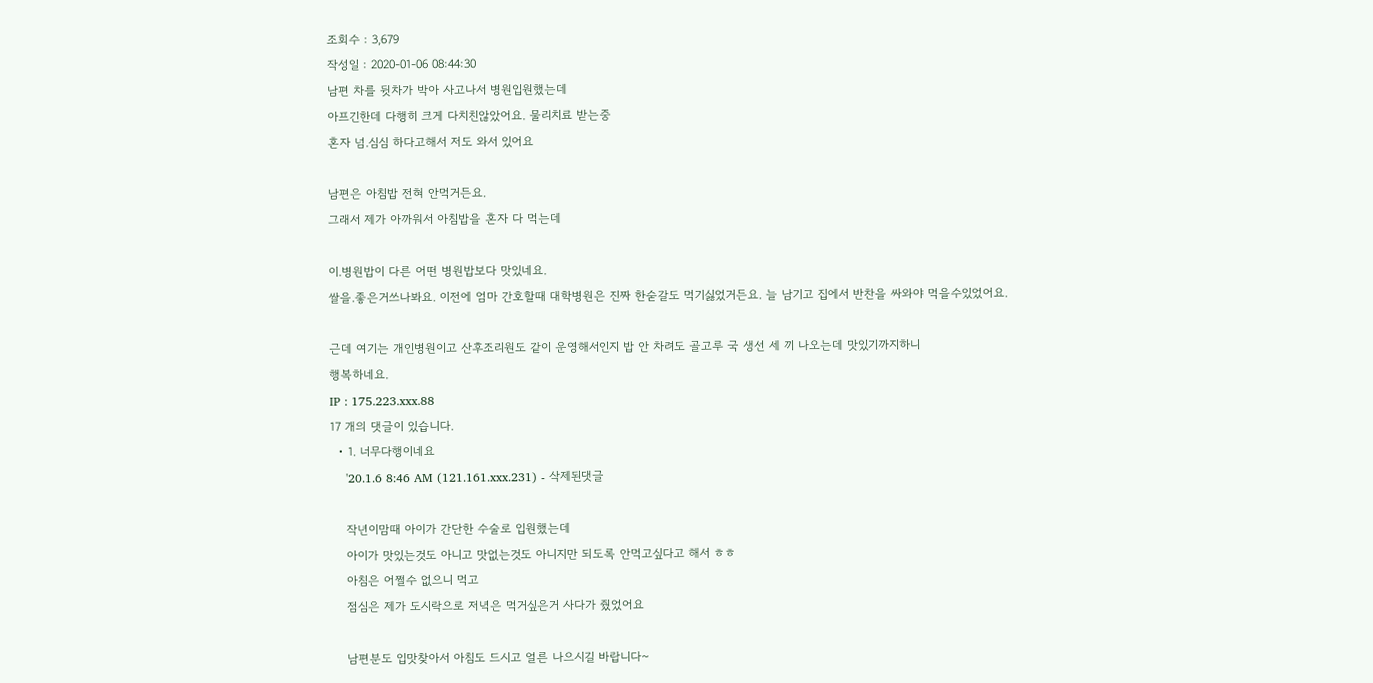조회수 : 3,679
작성일 : 2020-01-06 08:44:30
남편 차를 뒷차가 박아 사고나서 병원입원했는데
아프긴한데 다행히 크게 다치친않았어요. 물리치료 받는중
혼자 넘.심심 하다고해서 저도 와서 있어요

남편은 아침밥 전혀 안먹거든요.
그래서 제가 아까워서 아침밥을 혼자 다 먹는데

이.병원밥이 다른 어떤 병원밥보다 맛있네요.
쌀을.좋은거쓰나봐요. 이전에 엄마 간호할때 대학병원은 진짜 한숟갈도 먹기싫었거든요. 늘 남기고 집에서 반찬을 싸와야 먹을수있었어요.

근데 여기는 개인병원이고 산후조리원도 같이 운영해서인지 밥 안 차려도 골고루 국 생선 세 끼 나오는데 맛있기까지하니
행복하네요.
IP : 175.223.xxx.88
17 개의 댓글이 있습니다.
  • 1. 너무다행이네요
    '20.1.6 8:46 AM (121.161.xxx.231) - 삭제된댓글

    작년이맘때 아이가 간단한 수술로 입원했는데
    아이가 맛있는것도 아니고 맛없는것도 아니지만 되도록 안먹고싶다고 해서 ㅎㅎ
    아침은 어쩔수 없으니 먹고
    점심은 제가 도시락으로 저녁은 먹거싶은거 사다가 줬었어요

    남편분도 입맛찾아서 아침도 드시고 얼른 나으시길 바랍니다~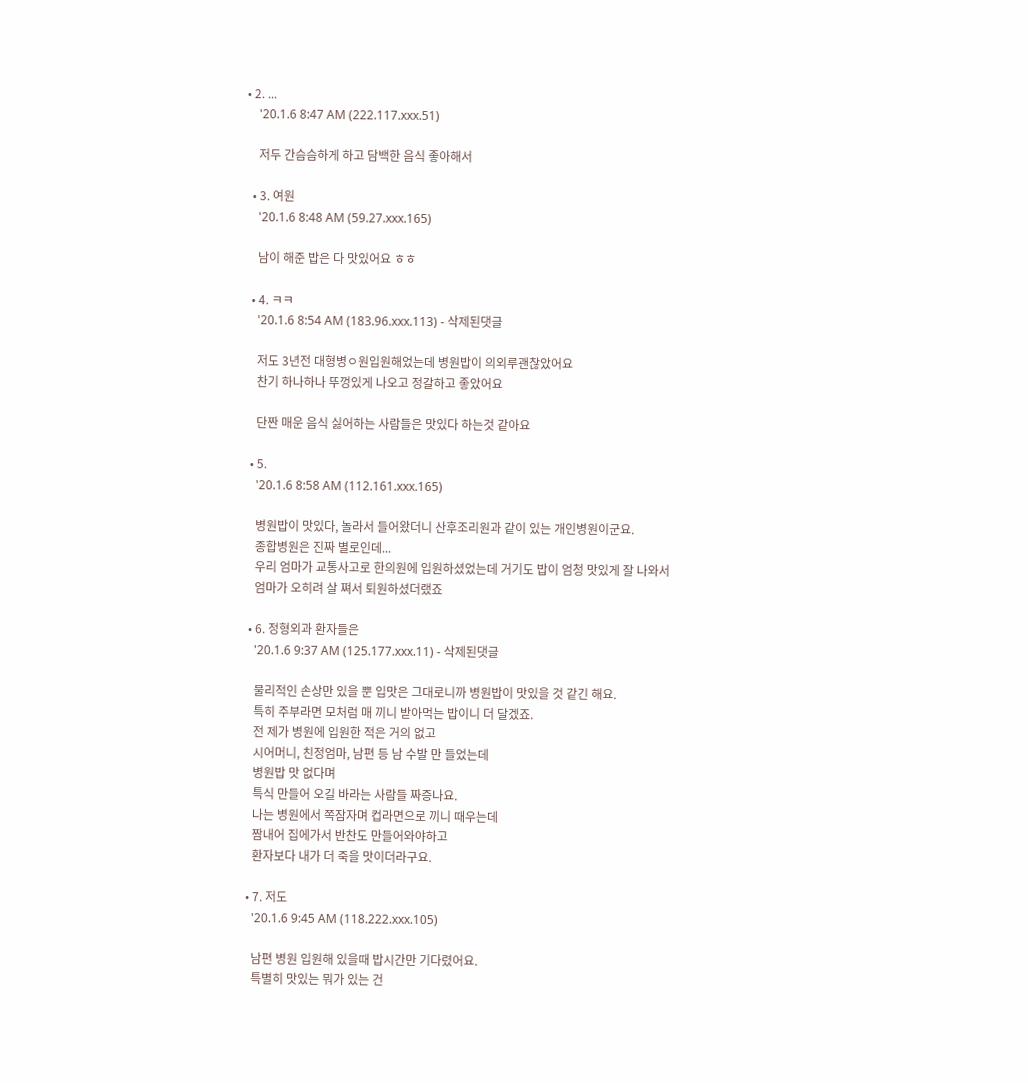• 2. ...
    '20.1.6 8:47 AM (222.117.xxx.51)

    저두 간슴슴하게 하고 담백한 음식 좋아해서

  • 3. 여원
    '20.1.6 8:48 AM (59.27.xxx.165)

    남이 해준 밥은 다 맛있어요 ㅎㅎ

  • 4. ㅋㅋ
    '20.1.6 8:54 AM (183.96.xxx.113) - 삭제된댓글

    저도 3년전 대형병ㅇ원입원해었는데 병원밥이 의외루괜찮았어요
    찬기 하나하나 뚜껑있게 나오고 정갈하고 좋았어요

    단짠 매운 음식 싫어하는 사람들은 맛있다 하는것 같아요

  • 5.
    '20.1.6 8:58 AM (112.161.xxx.165)

    병원밥이 맛있다, 놀라서 들어왔더니 산후조리원과 같이 있는 개인병원이군요.
    종합병원은 진짜 별로인데...
    우리 엄마가 교통사고로 한의원에 입원하셨었는데 거기도 밥이 엄청 맛있게 잘 나와서
    엄마가 오히려 살 쪄서 퇴원하셨더랬죠

  • 6. 정형외과 환자들은
    '20.1.6 9:37 AM (125.177.xxx.11) - 삭제된댓글

    물리적인 손상만 있을 뿐 입맛은 그대로니까 병원밥이 맛있을 것 같긴 해요.
    특히 주부라면 모처럼 매 끼니 받아먹는 밥이니 더 달겠죠.
    전 제가 병원에 입원한 적은 거의 없고
    시어머니, 친정엄마, 남편 등 남 수발 만 들었는데
    병원밥 맛 없다며
    특식 만들어 오길 바라는 사람들 짜증나요.
    나는 병원에서 쪽잠자며 컵라면으로 끼니 때우는데
    짬내어 집에가서 반찬도 만들어와야하고
    환자보다 내가 더 죽을 맛이더라구요.

  • 7. 저도
    '20.1.6 9:45 AM (118.222.xxx.105)

    남편 병원 입원해 있을때 밥시간만 기다렸어요.
    특별히 맛있는 뭐가 있는 건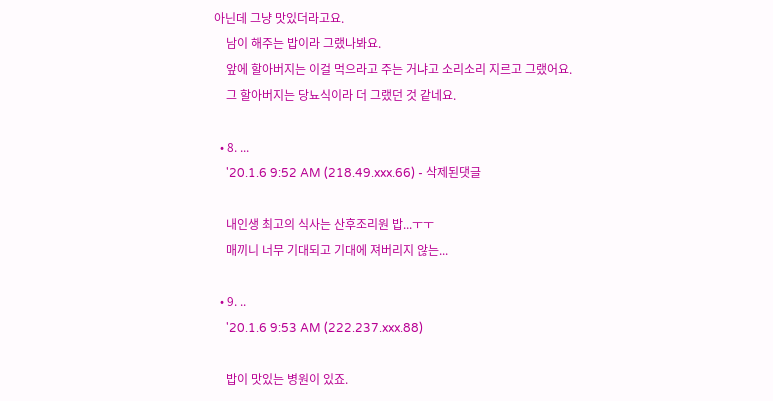아닌데 그냥 맛있더라고요.
    남이 해주는 밥이라 그랬나봐요.
    앞에 할아버지는 이걸 먹으라고 주는 거냐고 소리소리 지르고 그랬어요.
    그 할아버지는 당뇨식이라 더 그랬던 것 같네요.

  • 8. ...
    '20.1.6 9:52 AM (218.49.xxx.66) - 삭제된댓글

    내인생 최고의 식사는 산후조리원 밥...ㅜㅜ
    매끼니 너무 기대되고 기대에 져버리지 않는...

  • 9. ..
    '20.1.6 9:53 AM (222.237.xxx.88)

    밥이 맛있는 병원이 있죠.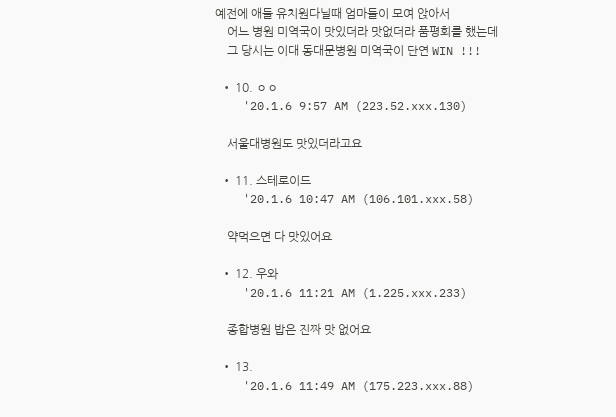예전에 애들 유치원다닐때 엄마들이 모여 앉아서
    어느 병원 미역국이 맛있더라 맛없더라 품평회를 했는데
    그 당시는 이대 동대문병원 미역국이 단연 WIN !!!

  • 10. ㅇㅇ
    '20.1.6 9:57 AM (223.52.xxx.130)

    서울대병원도 맛있더라고요

  • 11. 스테로이드
    '20.1.6 10:47 AM (106.101.xxx.58)

    약먹으면 다 맛있어요

  • 12. 우와
    '20.1.6 11:21 AM (1.225.xxx.233)

    종합병원 밥은 진짜 맛 없어요

  • 13.
    '20.1.6 11:49 AM (175.223.xxx.88)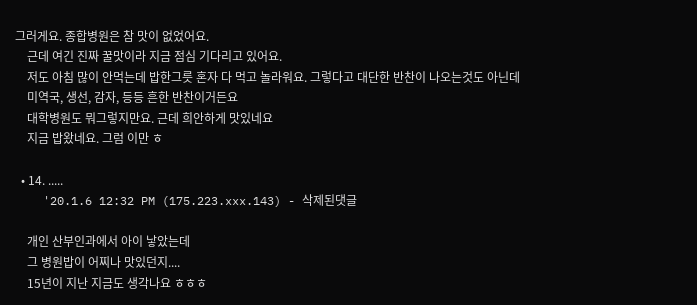그러게요. 종합병원은 참 맛이 없었어요.
    근데 여긴 진짜 꿀맛이라 지금 점심 기다리고 있어요.
    저도 아침 많이 안먹는데 밥한그릇 혼자 다 먹고 놀라워요. 그렇다고 대단한 반찬이 나오는것도 아닌데
    미역국, 생선, 감자, 등등 흔한 반찬이거든요
    대학병원도 뭐그렇지만요. 근데 희안하게 맛있네요
    지금 밥왔네요. 그럼 이만 ㅎ

  • 14. .....
    '20.1.6 12:32 PM (175.223.xxx.143) - 삭제된댓글

    개인 산부인과에서 아이 낳았는데
    그 병원밥이 어찌나 맛있던지....
    15년이 지난 지금도 생각나요 ㅎㅎㅎ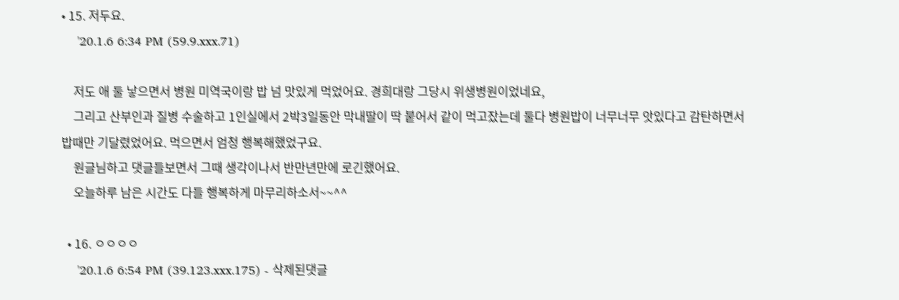• 15. 저두요.
    '20.1.6 6:34 PM (59.9.xxx.71)

    저도 애 둘 낳으면서 병원 미역국이랑 밥 넘 맛있게 먹었어요. 경희대랑 그당시 위생병원이었네요,
    그리고 산부인과 질병 수술하고 1인실에서 2박3일동안 막내딸이 딱 붙어서 같이 먹고잤는데 둘다 병원밥이 너무너무 앗있다고 감탄하면서 밥때만 기달렸었어요. 먹으면서 엄청 행복해했었구요.
    원글님하고 댓글들보면서 그때 생각이나서 반만년만에 로긴했어요.
    오늘하루 남은 시간도 다들 행복하게 마무리하소서~~^^

  • 16. ㅇㅇㅇㅇ
    '20.1.6 6:54 PM (39.123.xxx.175) - 삭제된댓글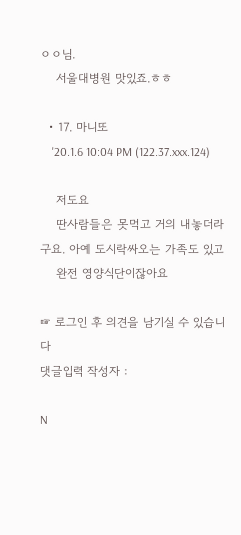ㅇㅇ님.
    서울대병원 맛있죠.ㅎㅎ

  • 17. 마니또
    '20.1.6 10:04 PM (122.37.xxx.124)

    저도요
    딴사람들은 못먹고 거의 내놓더라구요. 아예 도시락싸오는 가족도 있고
    완전 영양식단이잖아요

☞ 로그인 후 의견을 남기실 수 있습니다
댓글입력 작성자 :

N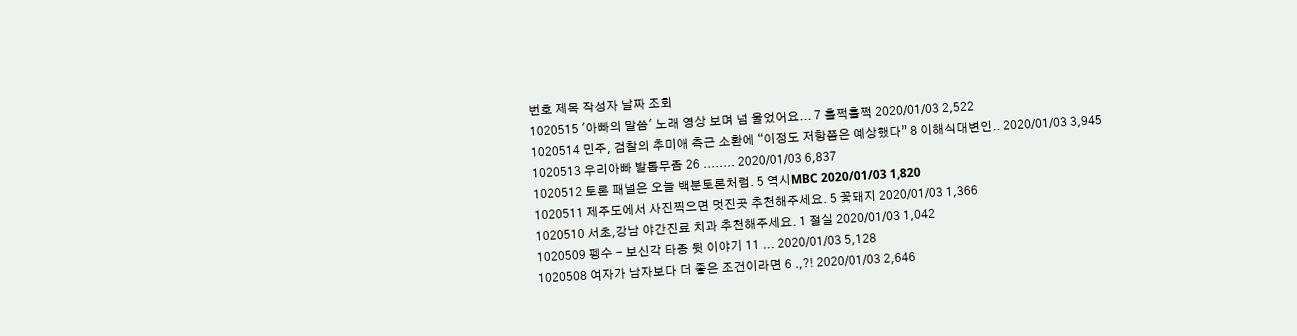번호 제목 작성자 날짜 조회
1020515 '아빠의 말씀' 노래 영상 보며 넘 울었어요... 7 훌쩍훌쩍 2020/01/03 2,522
1020514 민주, 검찰의 추미애 측근 소환에 “이정도 저항쯤은 예상했다” 8 이해식대변인.. 2020/01/03 3,945
1020513 우리아빠 발톱무좀 26 ........ 2020/01/03 6,837
1020512 토론 패널은 오늘 백분토론처럼. 5 역시MBC 2020/01/03 1,820
1020511 제주도에서 사진찍으면 멋진곳 추천해주세요. 5 꽃돼지 2020/01/03 1,366
1020510 서초,강남 야간진료 치과 추천해주세요. 1 절실 2020/01/03 1,042
1020509 펭수 - 보신각 타종 뒷 이야기 11 ... 2020/01/03 5,128
1020508 여자가 남자보다 더 좋은 조건이라면 6 .,?! 2020/01/03 2,646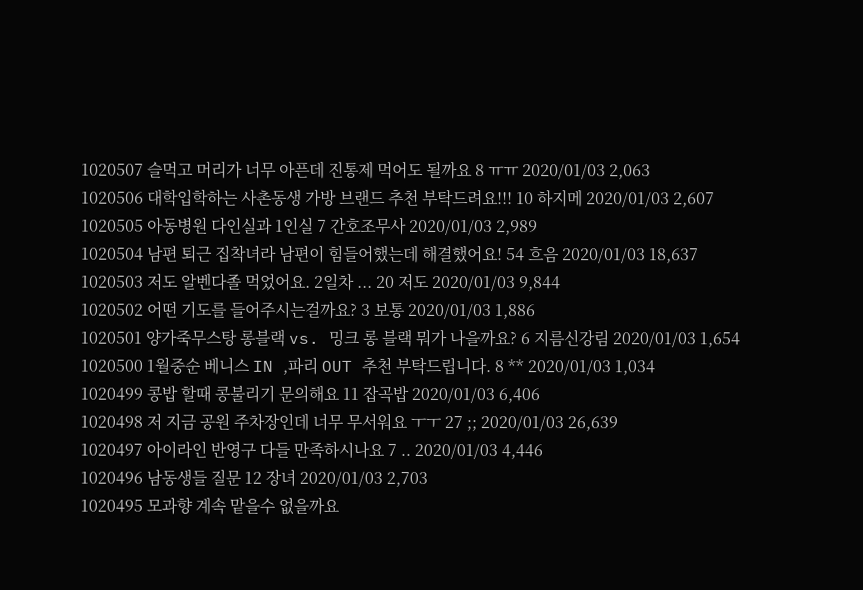1020507 슬먹고 머리가 너무 아픈데 진통제 먹어도 될까요 8 ㅠㅠ 2020/01/03 2,063
1020506 대학입학하는 사촌동생 가방 브랜드 추천 부탁드려요!!! 10 하지메 2020/01/03 2,607
1020505 아동병원 다인실과 1인실 7 간호조무사 2020/01/03 2,989
1020504 남편 퇴근 집착녀라 남편이 힘들어했는데 해결했어요! 54 흐음 2020/01/03 18,637
1020503 저도 알벤다졸 먹었어요. 2일차 ... 20 저도 2020/01/03 9,844
1020502 어떤 기도를 들어주시는걸까요? 3 보통 2020/01/03 1,886
1020501 양가죽무스탕 롱블랙 vs. 밍크 롱 블랙 뭐가 나을까요? 6 지름신강림 2020/01/03 1,654
1020500 1월중순 베니스 IN ,파리 OUT 추천 부탁드립니다. 8 ** 2020/01/03 1,034
1020499 콩밥 할때 콩불리기 문의해요 11 잡곡밥 2020/01/03 6,406
1020498 저 지금 공원 주차장인데 너무 무서워요 ㅜㅜ 27 ;; 2020/01/03 26,639
1020497 아이라인 반영구 다들 만족하시나요 7 .. 2020/01/03 4,446
1020496 남동생들 질문 12 장녀 2020/01/03 2,703
1020495 모과향 계속 맡을수 없을까요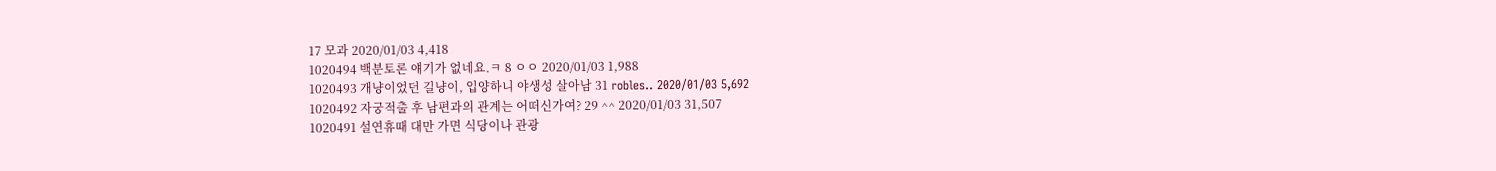17 모과 2020/01/03 4,418
1020494 백분토론 얘기가 없네요.ㅋ 8 ㅇㅇ 2020/01/03 1,988
1020493 개냥이었던 길냥이, 입양하니 야생성 살아남 31 robles.. 2020/01/03 5,692
1020492 자궁적출 후 남편과의 관계는 어떠신가여? 29 ^^ 2020/01/03 31,507
1020491 설연휴때 대만 가면 식당이나 관광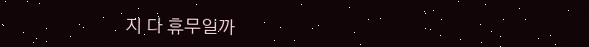지 다 휴무일까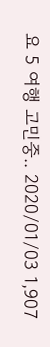요 5 여행 고민중.. 2020/01/03 1,907